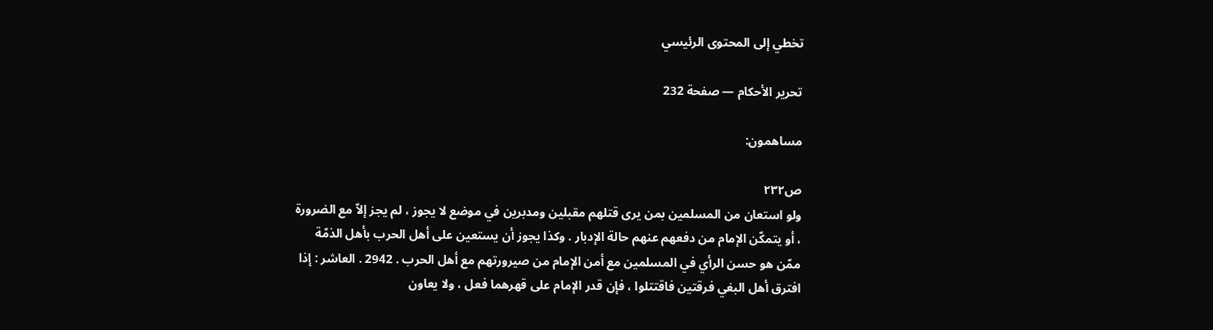تخطي إلى المحتوى الرئيسي

تحرير الأحكام — صفحة 232

مساهمون:

ص٢٣٢
ولو استعان من المسلمين بمن يرى قتلهم مقبلين ومدبرين في موضع لا يجوز ، لم يجز إلاّ مع الضرورة ، أو يتمكّن الإمام من دفعهم عنهم حالة الإدبار . وكذا يجوز أن يستعين على أهل الحرب بأهل الذمّة ممّن هو حسن الرأي في المسلمين مع أمن الإمام من صيرورتهم مع أهل الحرب . 2942 . العاشر : إذا افترق أهل البغي فرقتين فاقتتلوا ، فإن قدر الإمام على قهرهما فعل ، ولا يعاون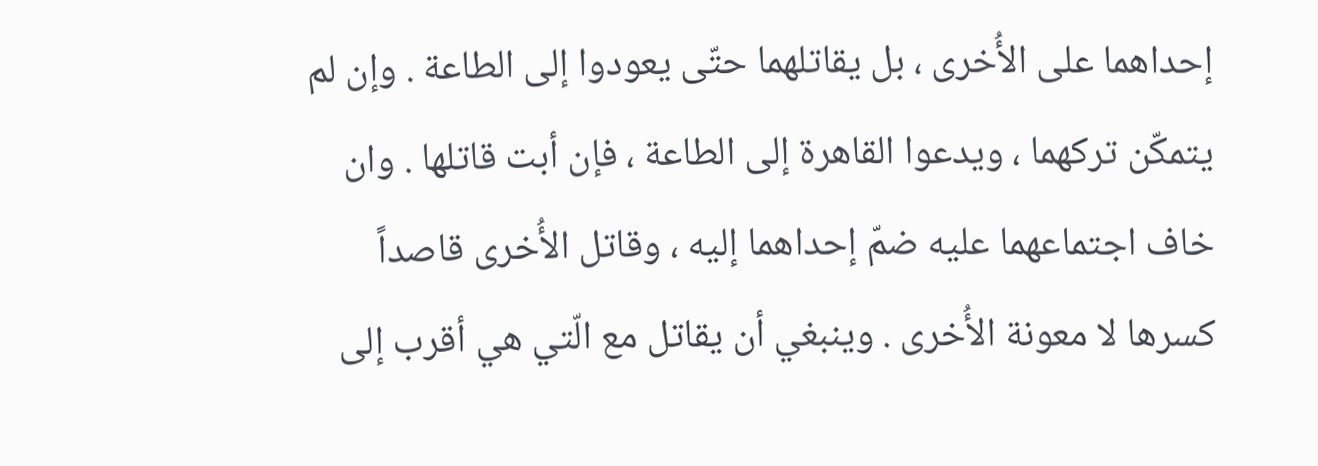إحداهما على الأُخرى ، بل يقاتلهما حتّى يعودوا إلى الطاعة . وإن لم يتمكّن تركهما ، ويدعوا القاهرة إلى الطاعة ، فإن أبت قاتلها . وان خاف اجتماعهما عليه ضمّ إحداهما إليه ، وقاتل الأُخرى قاصداً كسرها لا معونة الأُخرى . وينبغي أن يقاتل مع الّتي هي أقرب إلى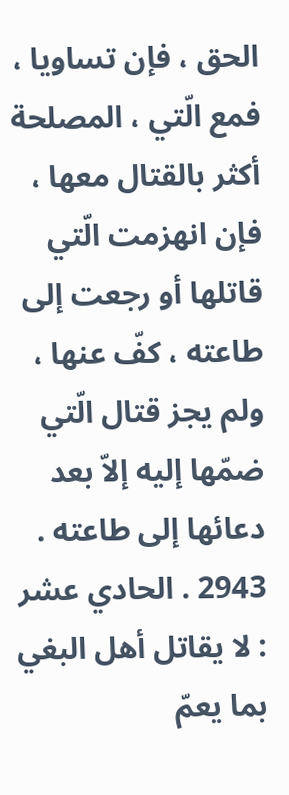الحق ، فإن تساويا ، فمع الّتي ، المصلحة أكثر بالقتال معها ، فإن انهزمت الّتي قاتلها أو رجعت إلى طاعته ، كفّ عنها ، ولم يجز قتال الّتي ضمّها إليه إلاّ بعد دعائها إلى طاعته . 2943 . الحادي عشر : لا يقاتل أهل البغي بما يعمّ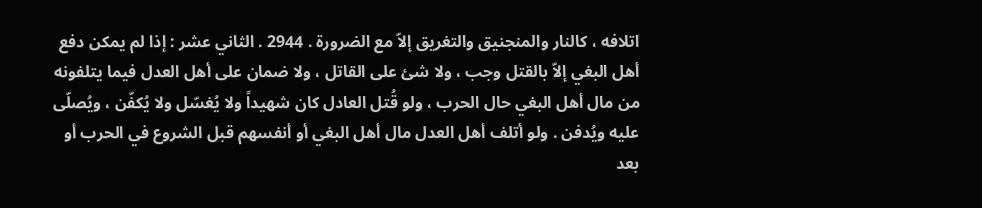اتلافه ، كالنار والمنجنيق والتغريق إلاّ مع الضرورة . 2944 . الثاني عشر : إذا لم يمكن دفع أهل البغي إلاّ بالقتل وجب ، ولا شئ على القاتل ، ولا ضمان على أهل العدل فيما يتلفونه من مال أهل البغي حال الحرب ، ولو قُتل العادل كان شهيداً ولا يُغسّل ولا يُكفّن ، ويُصلّى عليه ويُدفن . ولو أتلف أهل العدل مال أهل البغي أو أنفسهم قبل الشروع في الحرب أو بعد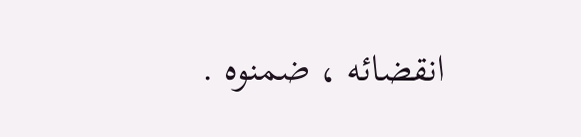انقضائه ، ضمنوه .